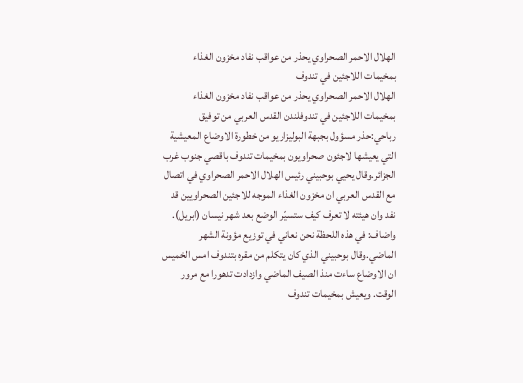الهلال الاحمر الصحراوي يحذر من عواقب نفاد مخزون الغذاء بمخيمات اللاجئين في تندوف
الهلال الاحمر الصحراوي يحذر من عواقب نفاد مخزون الغذاء بمخيمات اللاجئين في تندوفلندن القدس العربي من توفيق رباحي:حذر مسؤول بجبهة البوليزاريو من خطورة الاوضاع المعيشية التي يعيشها لاجئون صحراويون بمخيمات تندوف باقصي جنوب غرب الجزائر.وقال يحيي بوحبيني رئيس الهلال الاحمر الصحراوي في اتصال مع القدس العربي ان مخزون الغذاء الموجه للاجئين الصحراويين قد نفد وان هيئته لا تعرف كيف ستسيّر الوضع بعد شهر نيسان (ابريل). واضاف: في هذه اللحظة نحن نعاني في توزيع مؤونة الشهر الماضي.وقال بوحبيني الذي كان يتكلم من مقره بتندوف امس الخميس ان الاوضاع ساءت منذ الصيف الماضي وازدادت تدهورا مع مرور الوقت. ويعيش بمخيمات تندوف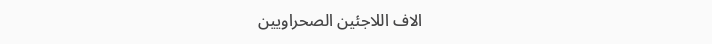الاف اللاجئين الصحراويين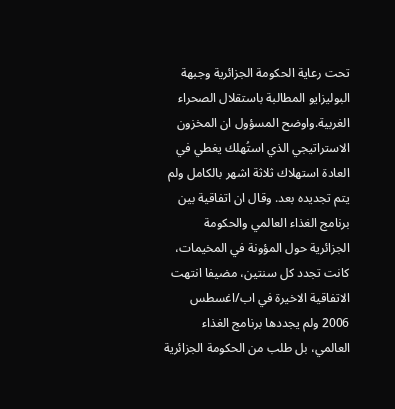تحت رعاية الحكومة الجزائرية وجبهة البوليزايو المطالبة باستقلال الصحراء الغربية.واوضح المسؤول ان المخزون الاستراتيجي الذي استُهلك يغطي في العادة استهلاك ثلاثة اشهر بالكامل ولم يتم تجديده بعد. وقال ان اتفاقية بين برنامج الغذاء العالمي والحكومة الجزائرية حول المؤونة في المخيمات، كانت تجدد كل سنتين، مضيفا انتهت الاتفاقية الاخيرة في اب/اغسطس 2006 ولم يجددها برنامج الغذاء العالمي، بل طلب من الحكومة الجزائرية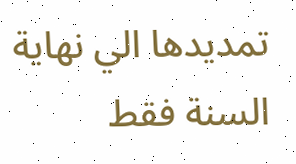تمديدها الي نهاية السنة فقط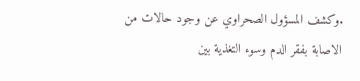.وكشف المسؤول الصحراوي عن وجود حالات من الاصابة بفقر الدم وسوء التغذية بين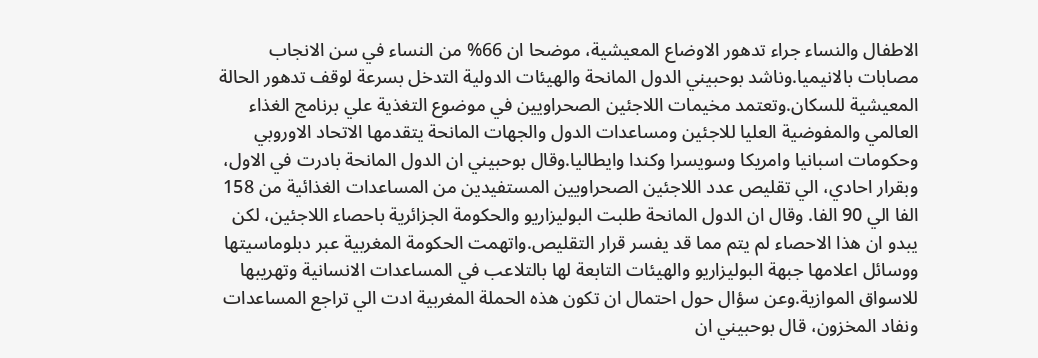الاطفال والنساء جراء تدهور الاوضاع المعيشية، موضحا ان 66% من النساء في سن الانجاب مصابات بالانيميا.وناشد بوحبيني الدول المانحة والهيئات الدولية التدخل بسرعة لوقف تدهور الحالة المعيشية للسكان.وتعتمد مخيمات اللاجئين الصحراويين في موضوع التغذية علي برنامج الغذاء العالمي والمفوضية العليا للاجئين ومساعدات الدول والجهات المانحة يتقدمها الاتحاد الاوروبي وحكومات اسبانيا وامريكا وسويسرا وكندا وايطاليا.وقال بوحبيني ان الدول المانحة بادرت في الاول، وبقرار احادي، الي تقليص عدد اللاجئين الصحراويين المستفيدين من المساعدات الغذائية من 158 الفا الي 90 الفا. وقال ان الدول المانحة طلبت البوليزاريو والحكومة الجزائرية باحصاء اللاجئين، لكن يبدو ان هذا الاحصاء لم يتم مما قد يفسر قرار التقليص.واتهمت الحكومة المغربية عبر دبلوماسيتها ووسائل اعلامها جبهة البوليزاريو والهيئات التابعة لها بالتلاعب في المساعدات الانسانية وتهريبها للاسواق الموازية.وعن سؤال حول احتمال ان تكون هذه الحملة المغربية ادت الي تراجع المساعدات ونفاد المخزون، قال بوحبيني ان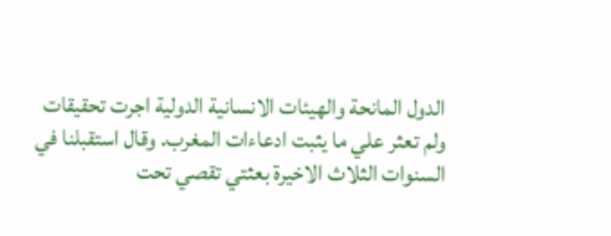الدول المانحة والهيئات الانسانية الدولية اجرت تحقيقات ولم تعثر علي ما يثبت ادعاءات المغرب. وقال استقبلنا في السنوات الثلاث الاخيرة بعثتي تقصي تحت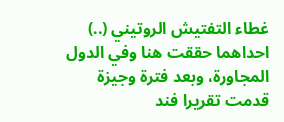غطاء التفتيش الروتيني (..) احداهما حققت هنا وفي الدول المجاورة، وبعد فترة وجيزة قدمت تقريرا فند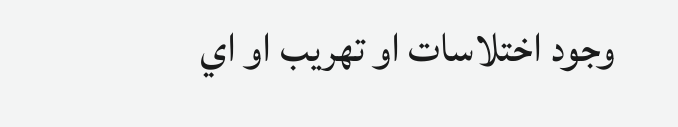وجود اختلاسات او تهريب او اي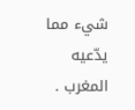شيء مما يدّعيه المغرب .